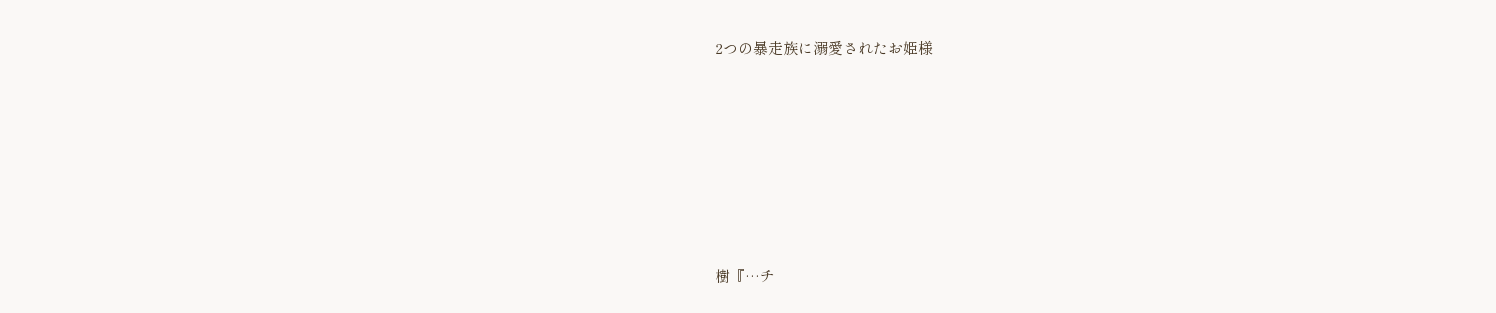2つの暴走族に溺愛されたお姫様







樹『…チ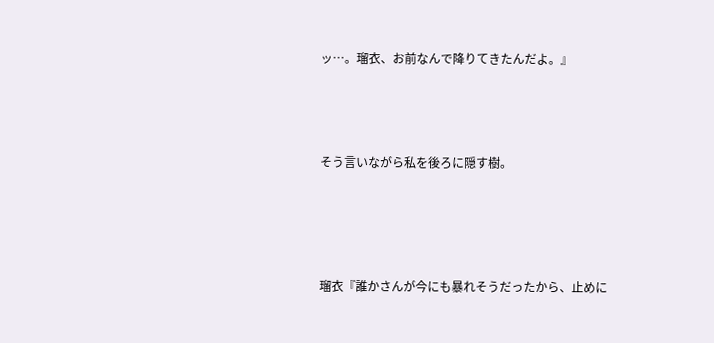ッ…。瑠衣、お前なんで降りてきたんだよ。』




そう言いながら私を後ろに隠す樹。





瑠衣『誰かさんが今にも暴れそうだったから、止めに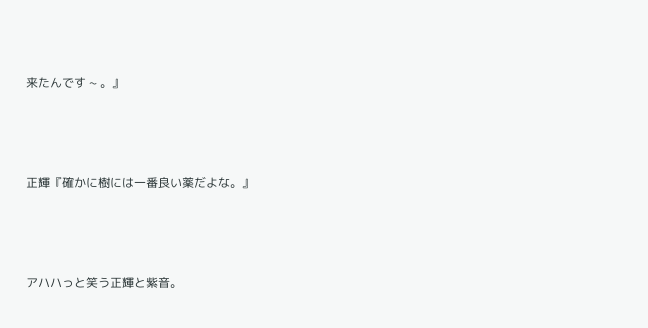来たんです ~ 。』




正輝『確かに樹には一番良い薬だよな。』




アハハっと笑う正輝と紫音。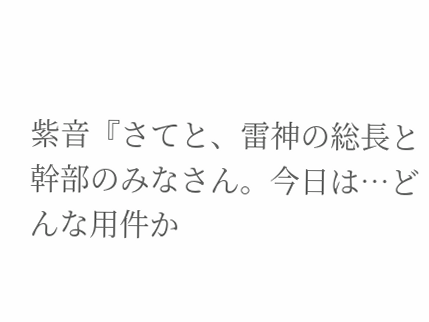紫音『さてと、雷神の総長と幹部のみなさん。今日は…どんな用件か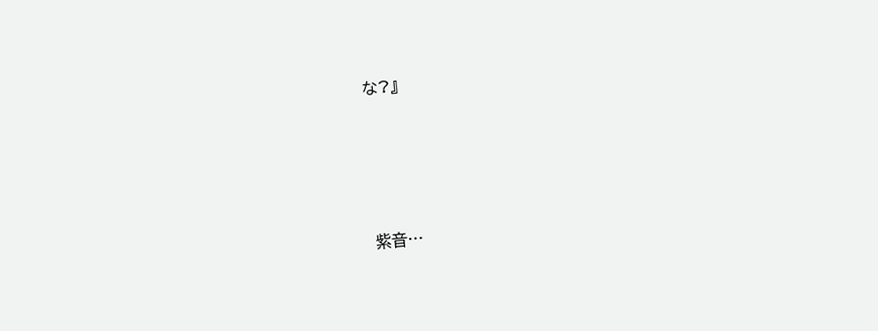な?』




紫音…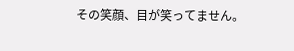その笑顔、目が笑ってません。